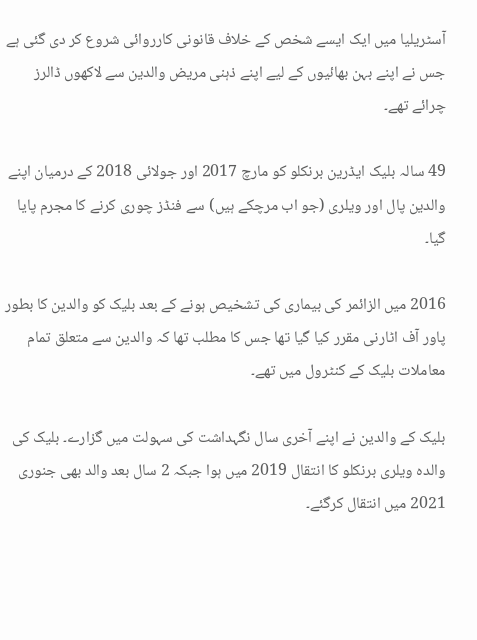آسٹریلیا میں ایک ایسے شخص کے خلاف قانونی کارروائی شروع کر دی گئی ہے جس نے اپنے بہن بھائیوں کے لیے اپنے ذہنی مریض والدین سے لاکھوں ڈالرز چرائے تھے۔

49 سالہ بلیک ایڈرین برنکلو کو مارچ 2017 اور جولائی 2018 کے درمیان اپنے والدین پال اور ویلری (جو اب مرچکے ہیں) سے فنڈز چوری کرنے کا مجرم پایا گیا۔

2016 میں الزائمر کی بیماری کی تشخیص ہونے کے بعد بلیک کو والدین کا بطور پاور آف اٹارنی مقرر کیا گیا تھا جس کا مطلب تھا کہ والدین سے متعلق تمام معاملات بلیک کے کنٹرول میں تھے۔

بلیک کے والدین نے اپنے آخری سال نگہداشت کی سہولت میں گزارے۔ بلیک کی والدہ ویلری برنکلو کا انتقال 2019 میں ہوا جبکہ 2 سال بعد والد بھی جنوری 2021 میں انتقال کرگئے۔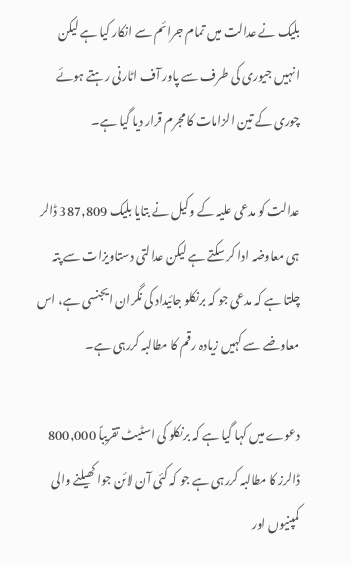بلیک نے عدالت میں تمام جرائم سے انکار کیا ہے لیکن انہیں جیوری کی طرف سے پاور آف اٹارنی رہتے ہوئے چوری کے تین الزامات کا مجرم قرار دیا گیا ہے۔

عدالت کو مدعی علیہ کے وکیل نے بتایا بلیک 387,809 ڈالر ہی معاوضہ ادا کر سکتے ہے لیکن عدالتی دستاویزات سے پتہ چلتا ہے کہ مدعی جو کہ برنکلو جائیداد کی نگران ایجنسی ہے، اس معاوضے سے کہیں زیادہ رقم کا مطالبہ کررہی ہے۔

دعوے میں کہا گیا ہے کہ برنکلو کی اسٹیٹ تقریباً 800,000 ڈالرز کا مطالبہ کررہی ہے جو کہ کئی آن لائن جوا کھیلنے والی کمپنیوں اور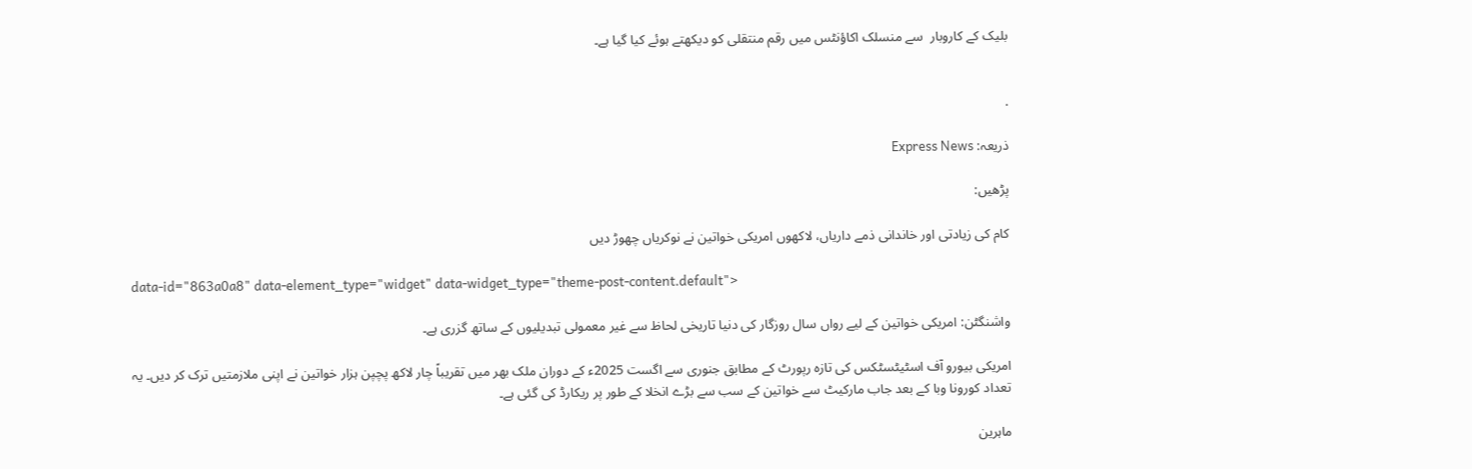بلیک کے کاروبار  سے منسلک اکاؤنٹس میں رقم منتقلی کو دیکھتے ہوئے کیا گیا ہے۔


.

ذریعہ: Express News

پڑھیں:

کام کی زیادتی اور خاندانی ذمے داریاں، لاکھوں امریکی خواتین نے نوکریاں چھوڑ دیں

data-id="863a0a8" data-element_type="widget" data-widget_type="theme-post-content.default">

واشنگٹن: امریکی خواتین کے لیے رواں سال روزگار کی دنیا تاریخی لحاظ سے غیر معمولی تبدیلیوں کے ساتھ گزری ہے۔

امریکی بیورو آف اسٹیٹسٹکس کی تازہ رپورٹ کے مطابق جنوری سے اگست 2025ء کے دوران ملک بھر میں تقریباً چار لاکھ پچپن ہزار خواتین نے اپنی ملازمتیں ترک کر دیں۔ یہ تعداد کورونا وبا کے بعد جاب مارکیٹ سے خواتین کے سب سے بڑے انخلا کے طور پر ریکارڈ کی گئی ہے۔

ماہرین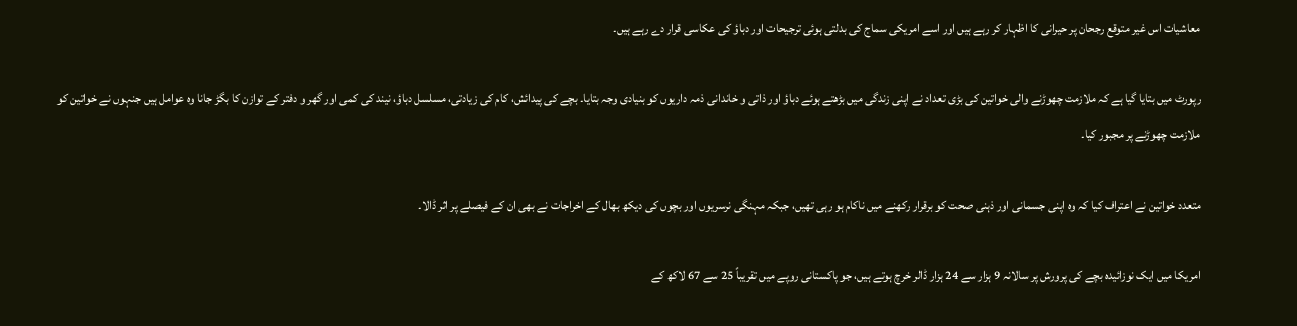معاشیات اس غیر متوقع رجحان پر حیرانی کا اظہار کر رہے ہیں اور اسے امریکی سماج کی بدلتی ہوئی ترجیحات اور دباؤ کی عکاسی قرار دے رہے ہیں۔

رپورٹ میں بتایا گیا ہے کہ ملازمت چھوڑنے والی خواتین کی بڑی تعداد نے اپنی زندگی میں بڑھتے ہوئے دباؤ اور ذاتی و خاندانی ذمہ داریوں کو بنیادی وجہ بتایا۔ بچے کی پیدائش، کام کی زیادتی، مسلسل دباؤ، نیند کی کمی اور گھر و دفتر کے توازن کا بگڑ جانا وہ عوامل ہیں جنہوں نے خواتین کو ملازمت چھوڑنے پر مجبور کیا۔

متعدد خواتین نے اعتراف کیا کہ وہ اپنی جسمانی اور ذہنی صحت کو برقرار رکھنے میں ناکام ہو رہی تھیں، جبکہ مہنگی نرسریوں اور بچوں کی دیکھ بھال کے اخراجات نے بھی ان کے فیصلے پر اثر ڈالا۔

امریکا میں ایک نوزائیدہ بچے کی پرورش پر سالانہ 9 ہزار سے 24 ہزار ڈالر خرچ ہوتے ہیں، جو پاکستانی روپے میں تقریباً 25 سے 67 لاکھ کے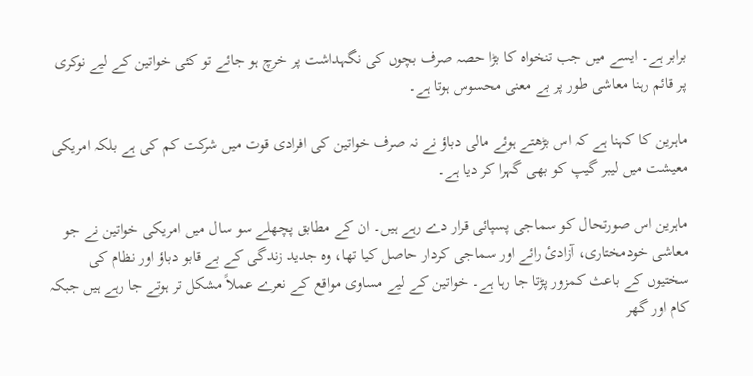برابر ہے۔ ایسے میں جب تنخواہ کا بڑا حصہ صرف بچوں کی نگہداشت پر خرچ ہو جائے تو کئی خواتین کے لیے نوکری پر قائم رہنا معاشی طور پر بے معنی محسوس ہوتا ہے۔

ماہرین کا کہنا ہے کہ اس بڑھتے ہوئے مالی دباؤ نے نہ صرف خواتین کی افرادی قوت میں شرکت کم کی ہے بلکہ امریکی معیشت میں لیبر گیپ کو بھی گہرا کر دیا ہے۔

ماہرین اس صورتحال کو سماجی پسپائی قرار دے رہے ہیں۔ ان کے مطابق پچھلے سو سال میں امریکی خواتین نے جو معاشی خودمختاری، آزادیٔ رائے اور سماجی کردار حاصل کیا تھا، وہ جدید زندگی کے بے قابو دباؤ اور نظام کی سختیوں کے باعث کمزور پڑتا جا رہا ہے۔ خواتین کے لیے مساوی مواقع کے نعرے عملاً مشکل تر ہوتے جا رہے ہیں جبکہ کام اور گھر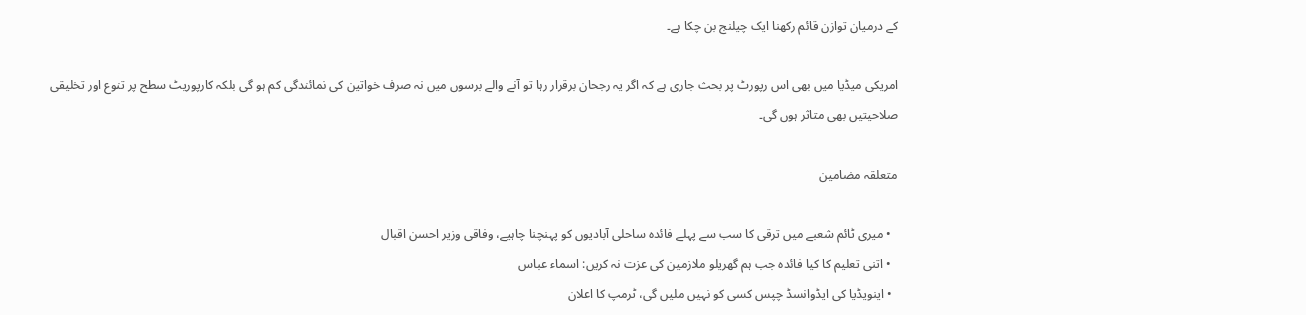کے درمیان توازن قائم رکھنا ایک چیلنج بن چکا ہے۔

امریکی میڈیا میں بھی اس رپورٹ پر بحث جاری ہے کہ اگر یہ رجحان برقرار رہا تو آنے والے برسوں میں نہ صرف خواتین کی نمائندگی کم ہو گی بلکہ کارپوریٹ سطح پر تنوع اور تخلیقی صلاحیتیں بھی متاثر ہوں گی۔

متعلقہ مضامین

  • میری ٹائم شعبے میں ترقی کا سب سے پہلے فائدہ ساحلی آبادیوں کو پہنچنا چاہیے، وفاقی وزیر احسن اقبال
  • اتنی تعلیم کا کیا فائدہ جب ہم گھریلو ملازمین کی عزت نہ کریں: اسماء عباس
  • اینویڈیا کی ایڈوانسڈ چپس کسی کو نہیں ملیں گی، ٹرمپ کا اعلان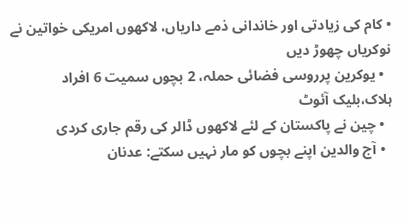• کام کی زیادتی اور خاندانی ذمے داریاں، لاکھوں امریکی خواتین نے نوکریاں چھوڑ دیں
  • یوکرین پرروسی فضائی حملہ، 2 بچوں سمیت 6 افراد ہلاک،بلیک آئوٹ
  • چین نے پاکستان کے لئے لاکھوں ڈالر کی رقم جاری کردی
  • آج والدین اپنے بچوں کو مار نہیں سکتے: عدنان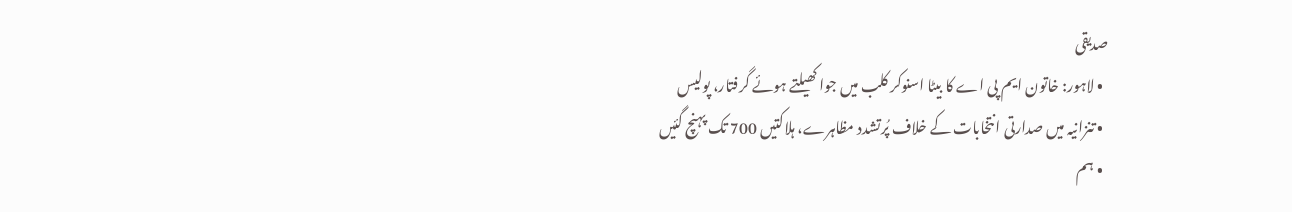صدیقی
  • لاہور: خاتون ایم پی اے کا بیٹا اسنوکر کلب میں جوا کھیلتے ہوئے گرفتار، پولیس
  • تنزانیہ میں صدارتی انتخابات کے خلاف پُرتشدد مظاہرے، ہلاکتیں 700 تک پہنچ گئیں
  • ہم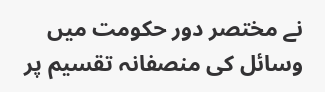نے مختصر دور حکومت میں وسائل کی منصفانہ تقسیم پر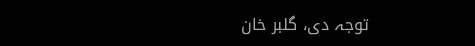توجہ دی، گلبر خان